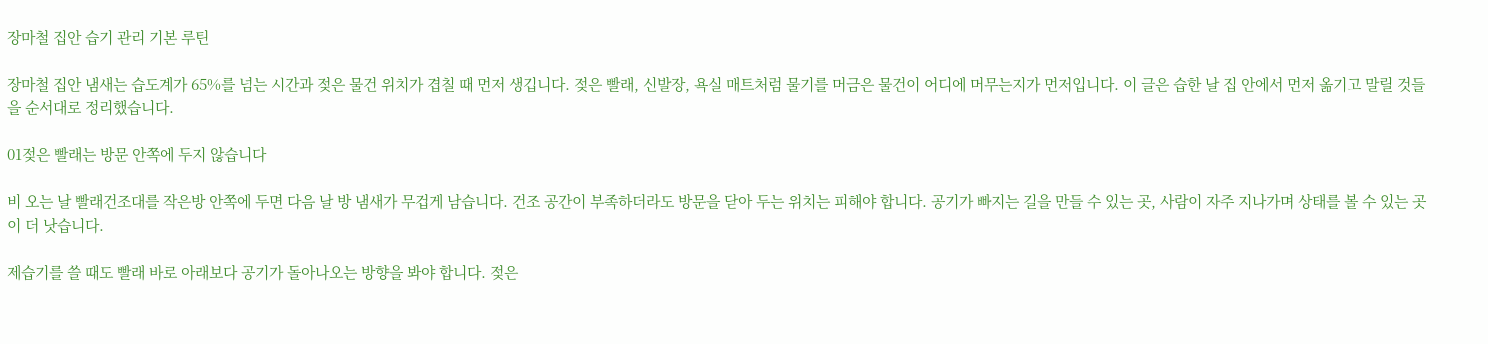장마철 집안 습기 관리 기본 루틴

장마철 집안 냄새는 습도계가 65%를 넘는 시간과 젖은 물건 위치가 겹칠 때 먼저 생깁니다. 젖은 빨래, 신발장, 욕실 매트처럼 물기를 머금은 물건이 어디에 머무는지가 먼저입니다. 이 글은 습한 날 집 안에서 먼저 옮기고 말릴 것들을 순서대로 정리했습니다.

01젖은 빨래는 방문 안쪽에 두지 않습니다

비 오는 날 빨래건조대를 작은방 안쪽에 두면 다음 날 방 냄새가 무겁게 남습니다. 건조 공간이 부족하더라도 방문을 닫아 두는 위치는 피해야 합니다. 공기가 빠지는 길을 만들 수 있는 곳, 사람이 자주 지나가며 상태를 볼 수 있는 곳이 더 낫습니다.

제습기를 쓸 때도 빨래 바로 아래보다 공기가 돌아나오는 방향을 봐야 합니다. 젖은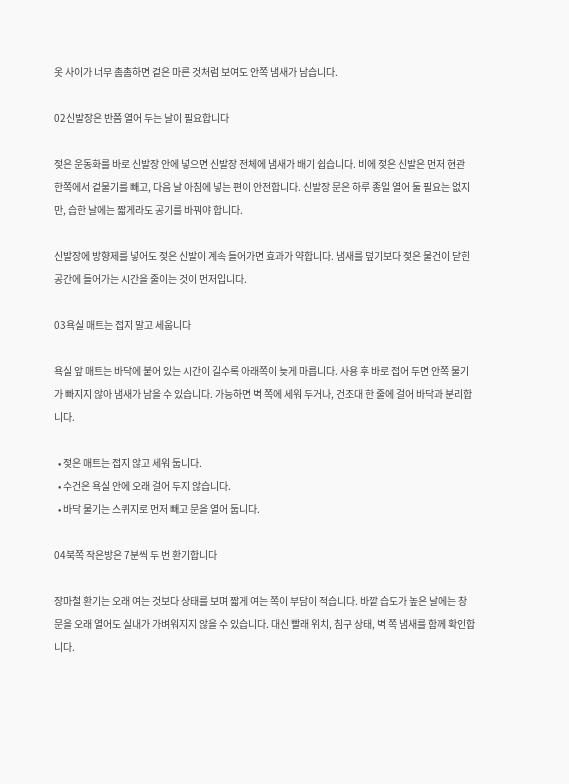옷 사이가 너무 촘촘하면 겉은 마른 것처럼 보여도 안쪽 냄새가 남습니다.

02신발장은 반쯤 열어 두는 날이 필요합니다

젖은 운동화를 바로 신발장 안에 넣으면 신발장 전체에 냄새가 배기 쉽습니다. 비에 젖은 신발은 먼저 현관 한쪽에서 겉물기를 빼고, 다음 날 아침에 넣는 편이 안전합니다. 신발장 문은 하루 종일 열어 둘 필요는 없지만, 습한 날에는 짧게라도 공기를 바꿔야 합니다.

신발장에 방향제를 넣어도 젖은 신발이 계속 들어가면 효과가 약합니다. 냄새를 덮기보다 젖은 물건이 닫힌 공간에 들어가는 시간을 줄이는 것이 먼저입니다.

03욕실 매트는 접지 말고 세웁니다

욕실 앞 매트는 바닥에 붙어 있는 시간이 길수록 아래쪽이 늦게 마릅니다. 사용 후 바로 접어 두면 안쪽 물기가 빠지지 않아 냄새가 남을 수 있습니다. 가능하면 벽 쪽에 세워 두거나, 건조대 한 줄에 걸어 바닥과 분리합니다.

  • 젖은 매트는 접지 않고 세워 둡니다.
  • 수건은 욕실 안에 오래 걸어 두지 않습니다.
  • 바닥 물기는 스퀴지로 먼저 빼고 문을 열어 둡니다.

04북쪽 작은방은 7분씩 두 번 환기합니다

장마철 환기는 오래 여는 것보다 상태를 보며 짧게 여는 쪽이 부담이 적습니다. 바깥 습도가 높은 날에는 창문을 오래 열어도 실내가 가벼워지지 않을 수 있습니다. 대신 빨래 위치, 침구 상태, 벽 쪽 냄새를 함께 확인합니다.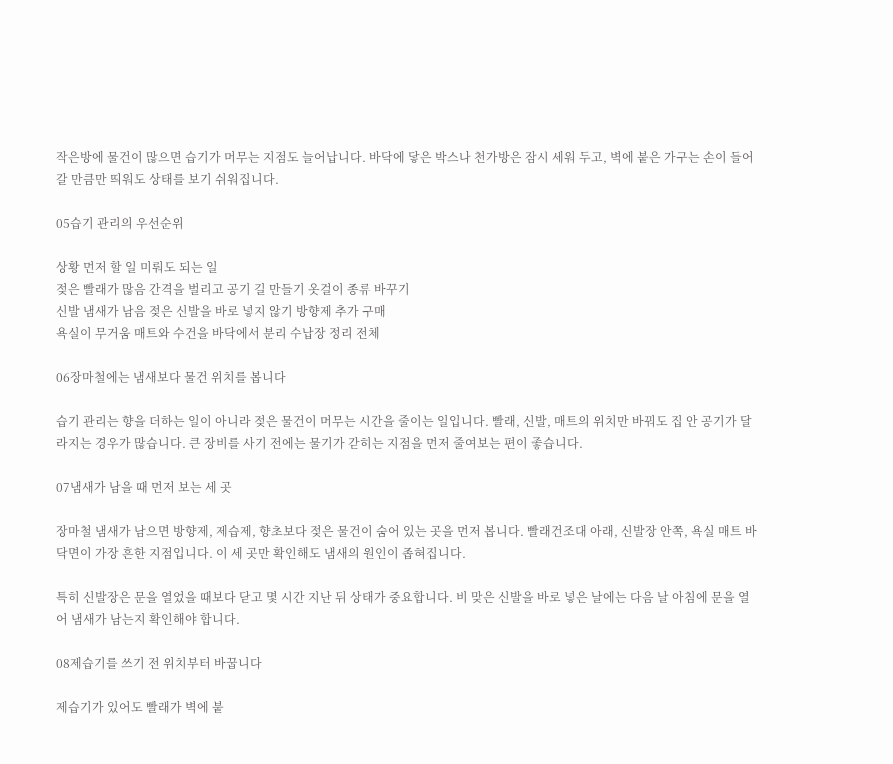작은방에 물건이 많으면 습기가 머무는 지점도 늘어납니다. 바닥에 닿은 박스나 천가방은 잠시 세워 두고, 벽에 붙은 가구는 손이 들어갈 만큼만 띄워도 상태를 보기 쉬워집니다.

05습기 관리의 우선순위

상황 먼저 할 일 미뤄도 되는 일
젖은 빨래가 많음 간격을 벌리고 공기 길 만들기 옷걸이 종류 바꾸기
신발 냄새가 남음 젖은 신발을 바로 넣지 않기 방향제 추가 구매
욕실이 무거움 매트와 수건을 바닥에서 분리 수납장 정리 전체

06장마철에는 냄새보다 물건 위치를 봅니다

습기 관리는 향을 더하는 일이 아니라 젖은 물건이 머무는 시간을 줄이는 일입니다. 빨래, 신발, 매트의 위치만 바꿔도 집 안 공기가 달라지는 경우가 많습니다. 큰 장비를 사기 전에는 물기가 갇히는 지점을 먼저 줄여보는 편이 좋습니다.

07냄새가 남을 때 먼저 보는 세 곳

장마철 냄새가 남으면 방향제, 제습제, 향초보다 젖은 물건이 숨어 있는 곳을 먼저 봅니다. 빨래건조대 아래, 신발장 안쪽, 욕실 매트 바닥면이 가장 흔한 지점입니다. 이 세 곳만 확인해도 냄새의 원인이 좁혀집니다.

특히 신발장은 문을 열었을 때보다 닫고 몇 시간 지난 뒤 상태가 중요합니다. 비 맞은 신발을 바로 넣은 날에는 다음 날 아침에 문을 열어 냄새가 남는지 확인해야 합니다.

08제습기를 쓰기 전 위치부터 바꿉니다

제습기가 있어도 빨래가 벽에 붙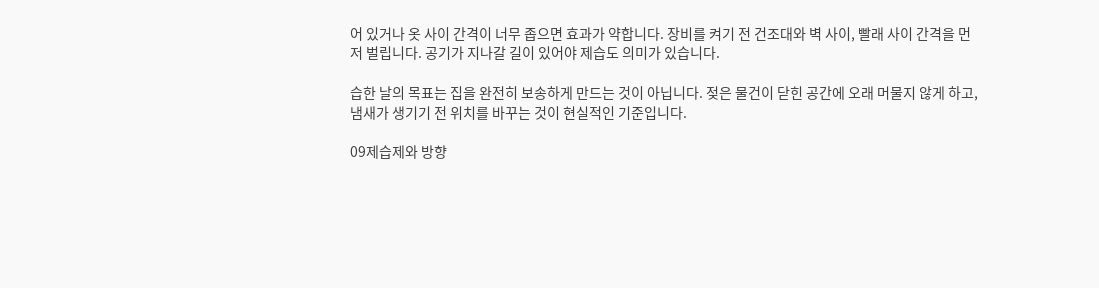어 있거나 옷 사이 간격이 너무 좁으면 효과가 약합니다. 장비를 켜기 전 건조대와 벽 사이, 빨래 사이 간격을 먼저 벌립니다. 공기가 지나갈 길이 있어야 제습도 의미가 있습니다.

습한 날의 목표는 집을 완전히 보송하게 만드는 것이 아닙니다. 젖은 물건이 닫힌 공간에 오래 머물지 않게 하고, 냄새가 생기기 전 위치를 바꾸는 것이 현실적인 기준입니다.

09제습제와 방향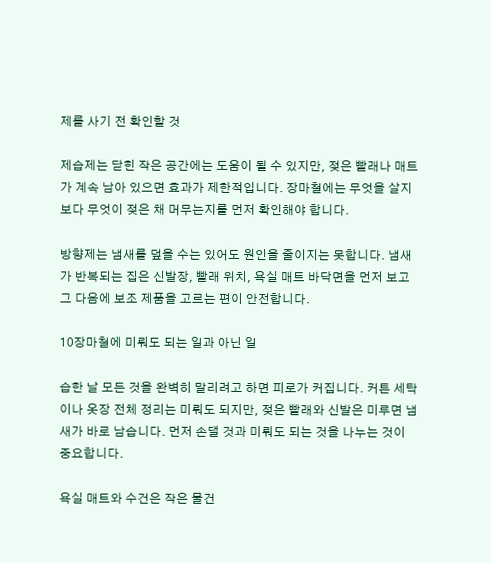제를 사기 전 확인할 것

제습제는 닫힌 작은 공간에는 도움이 될 수 있지만, 젖은 빨래나 매트가 계속 남아 있으면 효과가 제한적입니다. 장마철에는 무엇을 살지보다 무엇이 젖은 채 머무는지를 먼저 확인해야 합니다.

방향제는 냄새를 덮을 수는 있어도 원인을 줄이지는 못합니다. 냄새가 반복되는 집은 신발장, 빨래 위치, 욕실 매트 바닥면을 먼저 보고 그 다음에 보조 제품을 고르는 편이 안전합니다.

10장마철에 미뤄도 되는 일과 아닌 일

습한 날 모든 것을 완벽히 말리려고 하면 피로가 커집니다. 커튼 세탁이나 옷장 전체 정리는 미뤄도 되지만, 젖은 빨래와 신발은 미루면 냄새가 바로 남습니다. 먼저 손댈 것과 미뤄도 되는 것을 나누는 것이 중요합니다.

욕실 매트와 수건은 작은 물건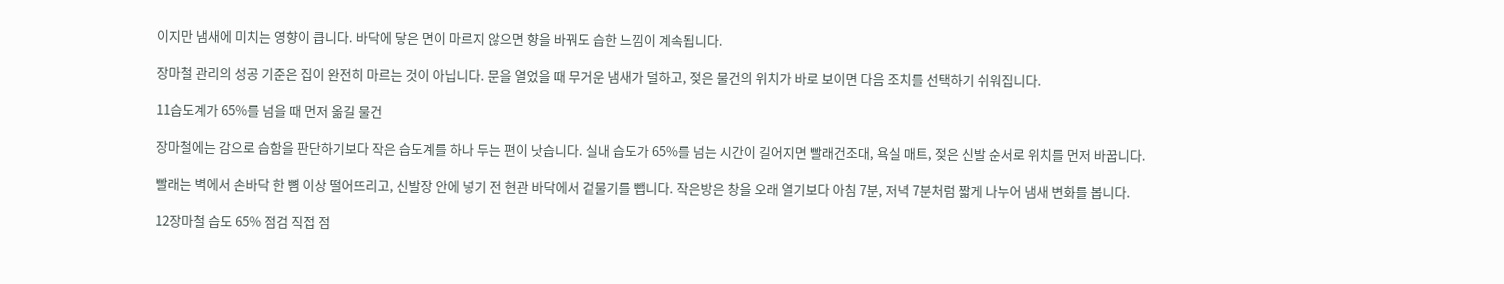이지만 냄새에 미치는 영향이 큽니다. 바닥에 닿은 면이 마르지 않으면 향을 바꿔도 습한 느낌이 계속됩니다.

장마철 관리의 성공 기준은 집이 완전히 마르는 것이 아닙니다. 문을 열었을 때 무거운 냄새가 덜하고, 젖은 물건의 위치가 바로 보이면 다음 조치를 선택하기 쉬워집니다.

11습도계가 65%를 넘을 때 먼저 옮길 물건

장마철에는 감으로 습함을 판단하기보다 작은 습도계를 하나 두는 편이 낫습니다. 실내 습도가 65%를 넘는 시간이 길어지면 빨래건조대, 욕실 매트, 젖은 신발 순서로 위치를 먼저 바꿉니다.

빨래는 벽에서 손바닥 한 뼘 이상 떨어뜨리고, 신발장 안에 넣기 전 현관 바닥에서 겉물기를 뺍니다. 작은방은 창을 오래 열기보다 아침 7분, 저녁 7분처럼 짧게 나누어 냄새 변화를 봅니다.

12장마철 습도 65% 점검 직접 점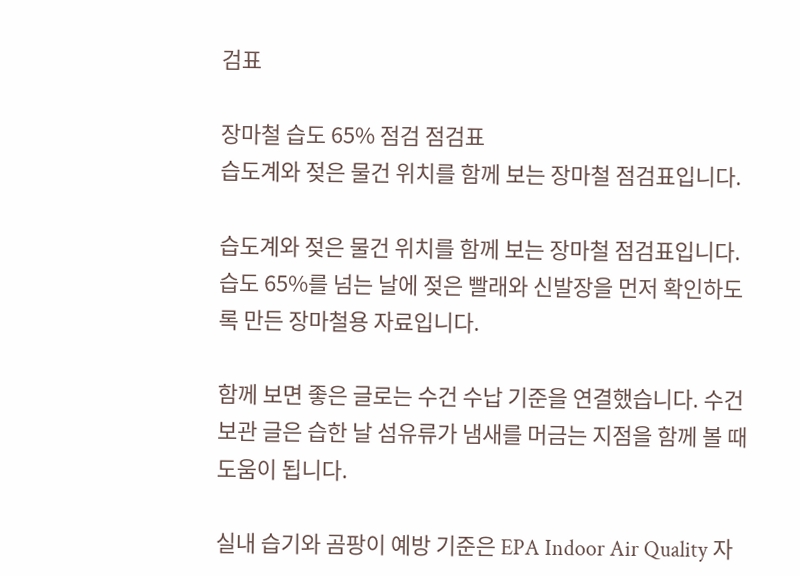검표

장마철 습도 65% 점검 점검표
습도계와 젖은 물건 위치를 함께 보는 장마철 점검표입니다.

습도계와 젖은 물건 위치를 함께 보는 장마철 점검표입니다. 습도 65%를 넘는 날에 젖은 빨래와 신발장을 먼저 확인하도록 만든 장마철용 자료입니다.

함께 보면 좋은 글로는 수건 수납 기준을 연결했습니다. 수건 보관 글은 습한 날 섬유류가 냄새를 머금는 지점을 함께 볼 때 도움이 됩니다.

실내 습기와 곰팡이 예방 기준은 EPA Indoor Air Quality 자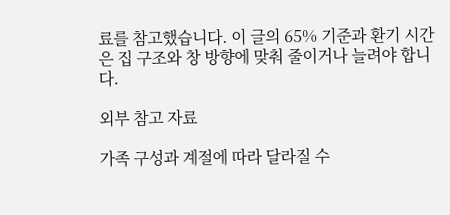료를 참고했습니다. 이 글의 65% 기준과 환기 시간은 집 구조와 창 방향에 맞춰 줄이거나 늘려야 합니다.

외부 참고 자료

가족 구성과 계절에 따라 달라질 수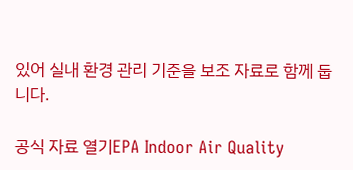있어 실내 환경 관리 기준을 보조 자료로 함께 둡니다.

공식 자료 열기EPA Indoor Air Quality